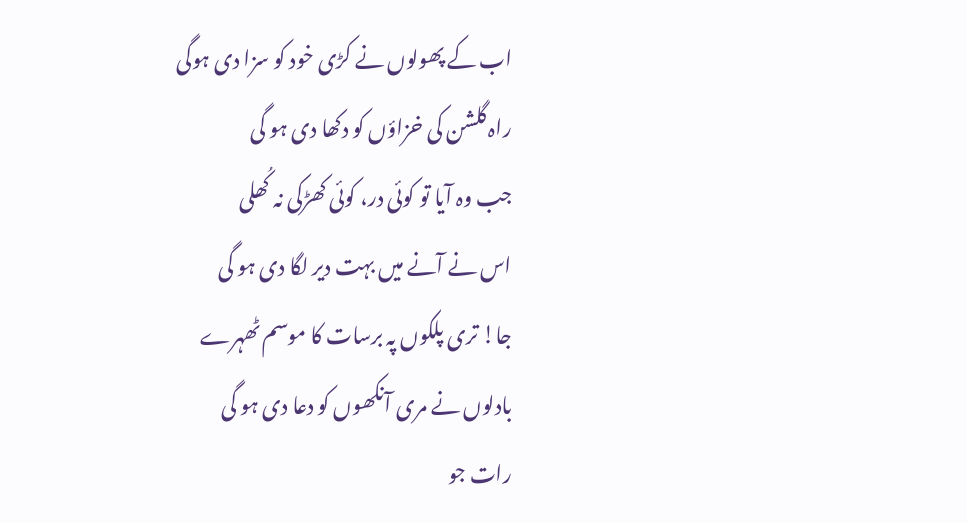اب کے پھولوں نے کڑی خود کو سزا دی ہوگی
راہ گلشن کی خزاؤں کو دکھا دی ہو گی
جب وہ آیا تو کوئی در، کوئی کھڑکی نہ کُھلی
اس نے آنے میں بہت دیر لگا دی ہو گی
جا! تری پلکوں پہ برسات کا موسم ٹھہرے
بادلوں نے مری آنکھوں کو دعا دی ہو گی
رات جو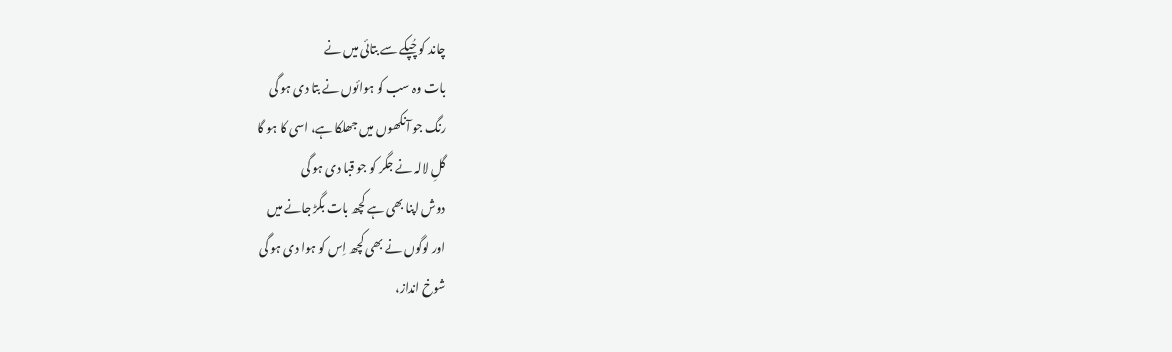چاند کو چُپکے سے بتائی میں نے
بات وہ سب کو ہوائوں نے بتا دی ہو گی
رنگ جو آنکھوں میں جھلکا ہے، اسی کا ہو گا
گلِ لالہ نے جگر کو جو قبا دی ہو گی
دوش اپنا بھی ہے کچھ بات بگڑ جانے میں
اور لوگوں نے بھی کچھ اِس کو ہوا دی ہو گی
شوخ انداز،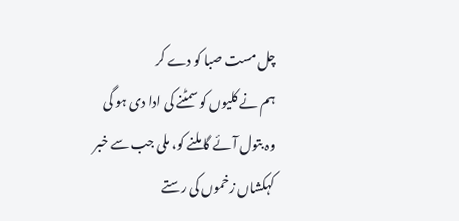چل مست صبا کو دے کر
ہم نے کلیوں کو سمٹنے کی ادا دی ہو گی
وہ بتول آئے گا ملنے کو، ملی جب سے خبر
کہکشاں زخموں کی رستے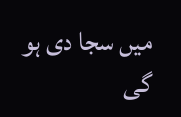میں سجا دی ہو گی